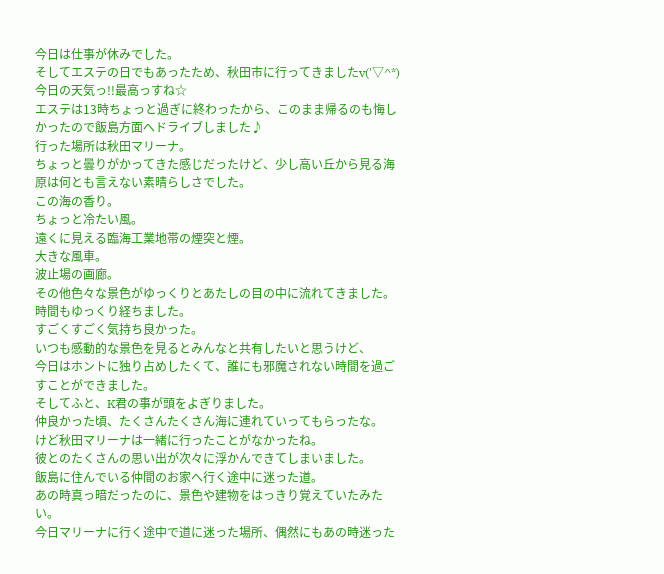今日は仕事が休みでした。
そしてエステの日でもあったため、秋田市に行ってきましたv('▽^*)
今日の天気っ!!最高っすね☆
エステは13時ちょっと過ぎに終わったから、このまま帰るのも悔しかったので飯島方面へドライブしました♪
行った場所は秋田マリーナ。
ちょっと曇りがかってきた感じだったけど、少し高い丘から見る海原は何とも言えない素晴らしさでした。
この海の香り。
ちょっと冷たい風。
遠くに見える臨海工業地帯の煙突と煙。
大きな風車。
波止場の画廊。
その他色々な景色がゆっくりとあたしの目の中に流れてきました。
時間もゆっくり経ちました。
すごくすごく気持ち良かった。
いつも感動的な景色を見るとみんなと共有したいと思うけど、
今日はホントに独り占めしたくて、誰にも邪魔されない時間を過ごすことができました。
そしてふと、K君の事が頭をよぎりました。
仲良かった頃、たくさんたくさん海に連れていってもらったな。
けど秋田マリーナは一緒に行ったことがなかったね。
彼とのたくさんの思い出が次々に浮かんできてしまいました。
飯島に住んでいる仲間のお家へ行く途中に迷った道。
あの時真っ暗だったのに、景色や建物をはっきり覚えていたみたい。
今日マリーナに行く途中で道に迷った場所、偶然にもあの時迷った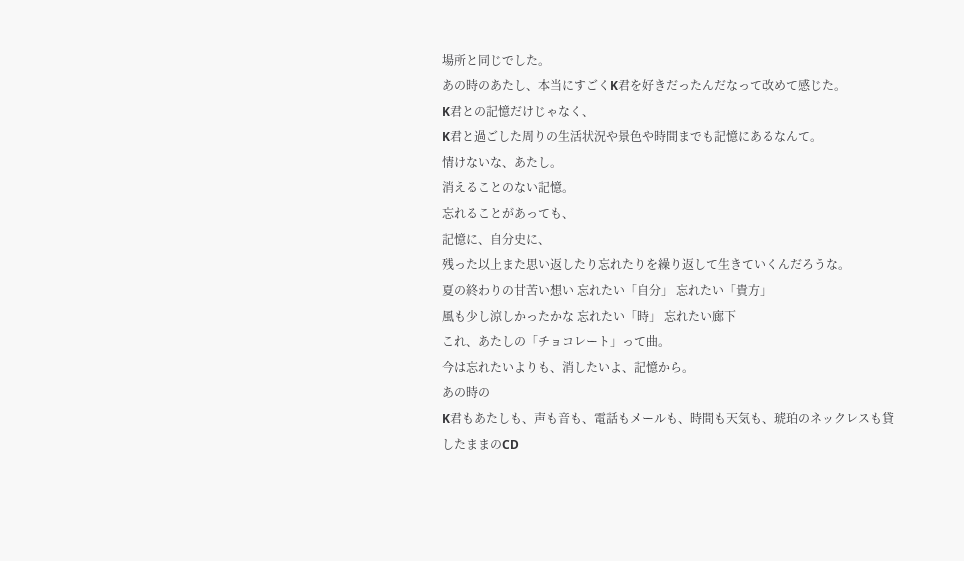場所と同じでした。
あの時のあたし、本当にすごくK君を好きだったんだなって改めて感じた。
K君との記憶だけじゃなく、
K君と過ごした周りの生活状況や景色や時間までも記憶にあるなんて。
情けないな、あたし。
消えることのない記憶。
忘れることがあっても、
記憶に、自分史に、
残った以上また思い返したり忘れたりを繰り返して生きていくんだろうな。
夏の終わりの甘苦い想い 忘れたい「自分」 忘れたい「貴方」
風も少し涼しかったかな 忘れたい「時」 忘れたい廊下
これ、あたしの「チョコレート」って曲。
今は忘れたいよりも、消したいよ、記憶から。
あの時の
K君もあたしも、声も音も、電話もメールも、時間も天気も、琥珀のネックレスも貸したままのCD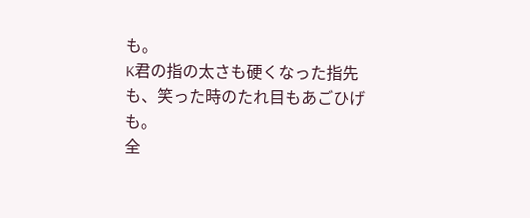も。
K君の指の太さも硬くなった指先も、笑った時のたれ目もあごひげも。
全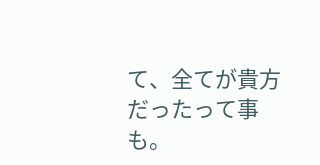て、全てが貴方だったって事も。